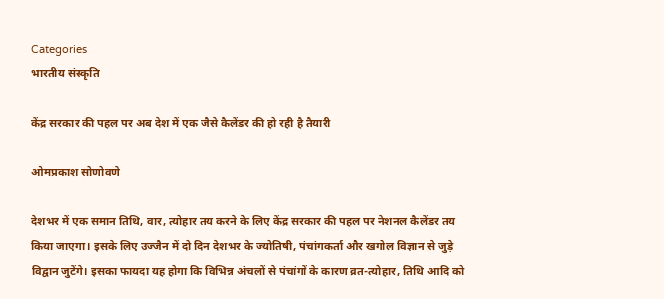Categories
भारतीय संस्कृति

केंद्र सरकार की पहल पर अब देश में एक जैसे कैलेंडर की हो रही है तैयारी

ओमप्रकाश सोणोवणे

देशभर में एक समान तिथि, वार, त्योहार तय करने के लिए केंद्र सरकार की पहल पर नेशनल कैलेंडर तय किया जाएगा। इसके लिए उज्जैन में दो दिन देशभर के ज्योतिषी, पंचांगकर्ता और खगोल विज्ञान से जुड़े विद्वान जुटेंगे। इसका फायदा यह होगा कि विभिन्न अंचलों से पंचांगों के कारण व्रत-त्योहार, तिथि आदि को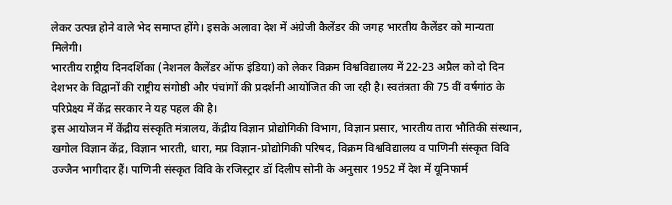लेकर उत्पन्न होने वाले भेद समाप्त होंगे। इसके अलावा देश में अंग्रेजी कैलेंडर की जगह भारतीय कैलेंडर को मान्यता मिलेगी।
भारतीय राष्ट्रीय दिनदर्शिका (नेशनल कैलेंडर ऑफ इंडिया) को लेकर विक्रम विश्वविद्यालय में 22-23 अप्रैल को दो दिन देशभर के विद्वानों की राष्ट्रीय संगोष्ठी और पंचांगों की प्रदर्शनी आयोजित की जा रही है। स्वतंत्रता की 75 वीं वर्षगांठ के परिप्रेक्ष्य में केंद्र सरकार ने यह पहल की है।
इस आयोजन में केंद्रीय संस्कृति मंत्रालय, केंद्रीय विज्ञान प्रोद्योगिकी विभाग, विज्ञान प्रसार, भारतीय तारा भौतिकी संस्थान, खगोल विज्ञान केंद्र, विज्ञान भारती, धारा, मप्र विज्ञान-प्रोद्योगिकी परिषद, विक्रम विश्वविद्यालय व पाणिनी संस्कृत विवि उज्जैन भागीदार हैं। पाणिनी संस्कृत विवि के रजिस्ट्रार डॉ दिलीप सोनी के अनुसार 1952 में देश में यूनिफार्म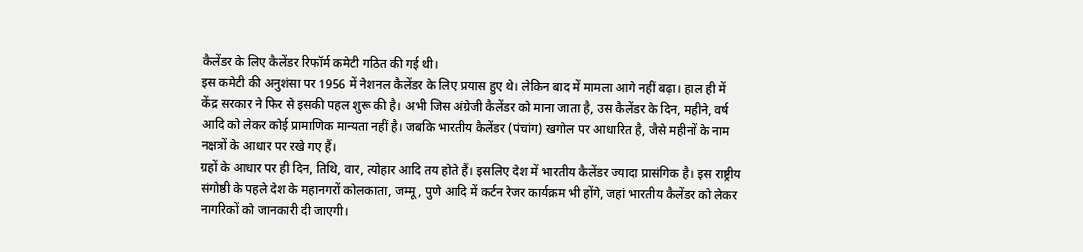कैलेंडर के लिए कैलेंडर रिफॉर्म कमेटी गठित की गई थी।
इस कमेटी की अनुशंसा पर 1956 में नेशनल कैलेंडर के लिए प्रयास हुए थे। लेकिन बाद में मामला आगे नहीं बढ़ा। हाल ही में केंद्र सरकार ने फिर से इसकी पहल शुरू की है। अभी जिस अंग्रेजी कैलेंडर को माना जाता है, उस कैलेंडर के दिन, महीने, वर्ष आदि को लेकर कोई प्रामाणिक मान्यता नहीं है। जबकि भारतीय कैलेंडर (पंचांग) खगोल पर आधारित है, जैसे महीनों के नाम नक्षत्रों के आधार पर रखे गए हैं।
ग्रहों के आधार पर ही दिन, तिथि, वार, त्योहार आदि तय होते हैं। इसलिए देश में भारतीय कैलेंडर ज्यादा प्रासंगिक है। इस राष्ट्रीय संगोष्ठी के पहले देश के महानगरों कोलकाता, जम्मू, पुणे आदि में कर्टन रेजर कार्यक्रम भी होंगे, जहां भारतीय कैलेंडर को लेकर नागरिकों को जानकारी दी जाएगी।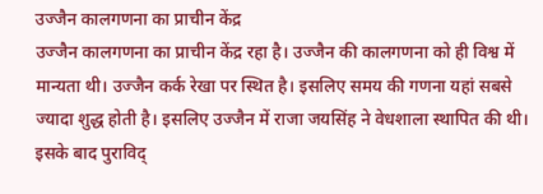उज्जैन कालगणना का प्राचीन केंद्र
उज्जैन कालगणना का प्राचीन केंद्र रहा है। उज्जैन की कालगणना को ही विश्व में मान्यता थी। उज्जैन कर्क रेखा पर स्थित है। इसलिए समय की गणना यहां सबसे ज्यादा शुद्ध होती है। इसलिए उज्जैन में राजा जयसिंह ने वेधशाला स्थापित की थी। इसके बाद पुराविद्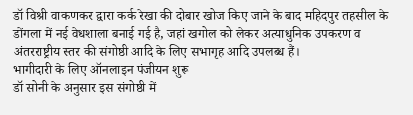डॉ विश्री वाकणकर द्वारा कर्क रेखा की दोबार खोज किए जाने के बाद महिदपुर तहसील के डोंगला में नई वेधशाला बनाई गई है, जहां खगोल को लेकर अत्याधुनिक उपकरण व अंतरराष्ट्रीय स्तर की संगोष्ठी आदि के लिए सभागृह आदि उपलब्ध हैं।
भागीदारी के लिए ऑनलाइन पंजीयन शुरू
डॉ सोनी के अनुसार इस संगोष्ठी में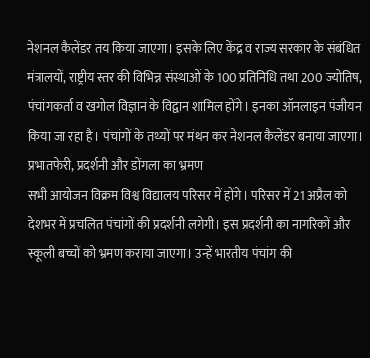नेशनल कैलेंडर तय किया जाएगा। इसके लिए केंद्र व राज्य सरकार के संबंधित मंत्रालयों, राष्ट्रीय स्तर की विभिन्न संस्थाओं के 100 प्रतिनिधि तथा 200 ज्योतिष, पंचांगकर्ता व खगोल विज्ञान के विद्वान शामिल होंगे। इनका ऑनलाइन पंजीयन किया जा रहा है। पंचांगों के तथ्यों पर मंथन कर नेशनल कैलेंडर बनाया जाएगा।
प्रभातफेरी, प्रदर्शनी और डोंगला का भ्रमण
सभी आयोजन विक्रम विश्व विद्यालय परिसर में होंगे। परिसर में 21 अप्रैल को देशभर में प्रचलित पंचांगों की प्रदर्शनी लगेगी। इस प्रदर्शनी का नागरिकों और स्कूली बच्चों को भ्रमण कराया जाएगा। उन्हें भारतीय पंचांग की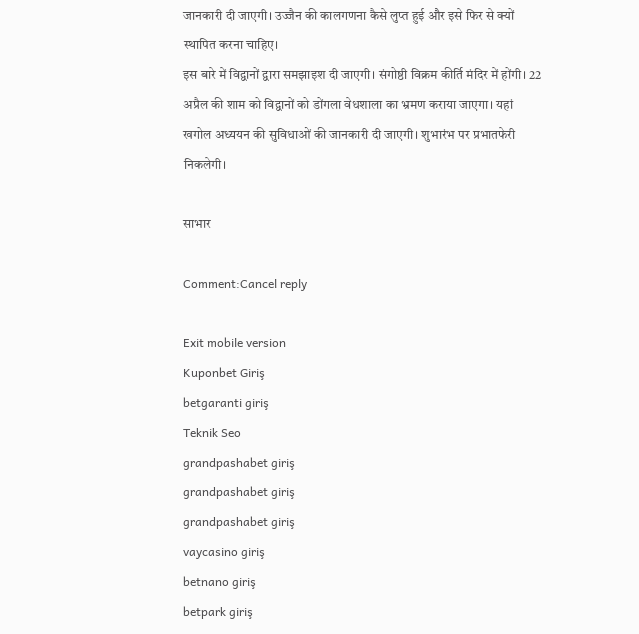जानकारी दी जाएगी। उज्जैन की कालगणना कैसे लुप्त हुई और इसे फिर से क्यों स्थापित करना चाहिए।
इस बारे में विद्वानों द्वारा समझाइश दी जाएगी। संगोष्ठी विक्रम कीर्ति मंदिर में होंगी। 22 अप्रैल की शाम को विद्वानों को डोंगला वेधशाला का भ्रमण कराया जाएगा। यहां खगोल अध्ययन की सुविधाओं की जानकारी दी जाएगी। शुभारंभ पर प्रभातफेरी निकलेगी।

साभार

Comment:Cancel reply

Exit mobile version
Kuponbet Giriş
betgaranti giriş
Teknik Seo
grandpashabet giriş
grandpashabet giriş
grandpashabet giriş
vaycasino giriş
betnano giriş
betpark giriş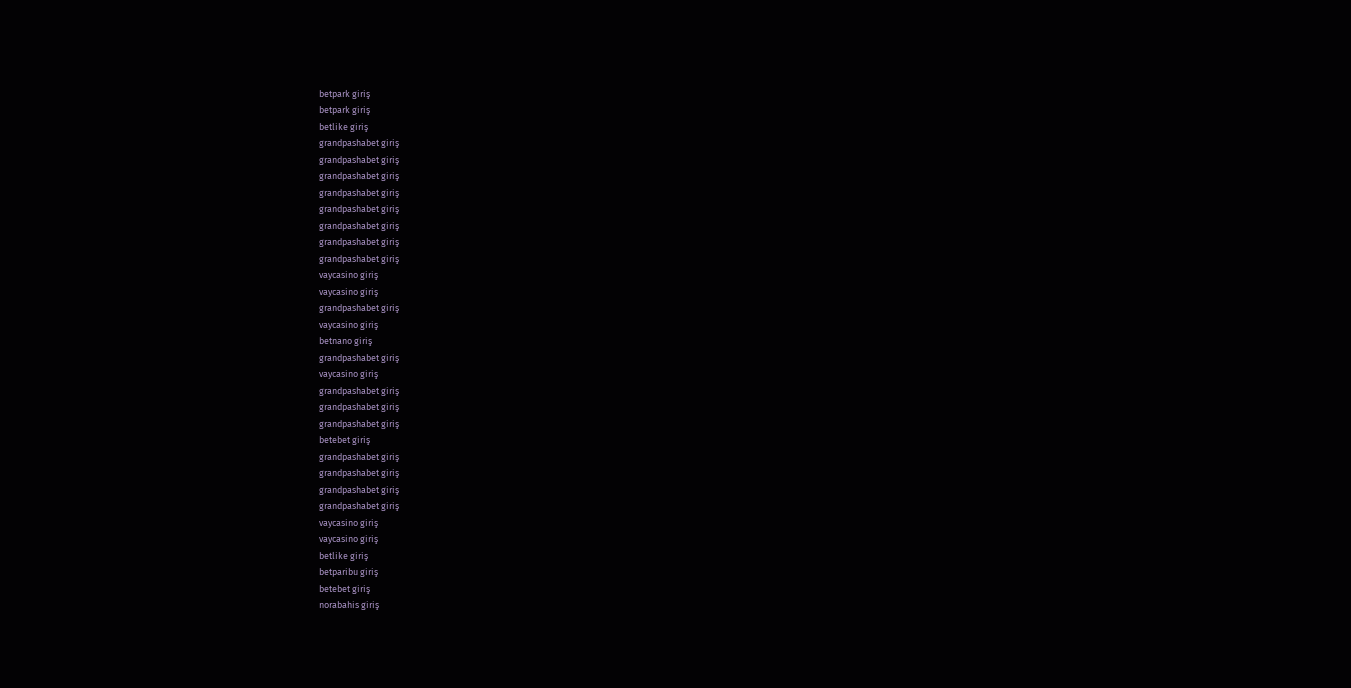betpark giriş
betpark giriş
betlike giriş
grandpashabet giriş
grandpashabet giriş
grandpashabet giriş
grandpashabet giriş
grandpashabet giriş
grandpashabet giriş
grandpashabet giriş
grandpashabet giriş
vaycasino giriş
vaycasino giriş
grandpashabet giriş
vaycasino giriş
betnano giriş
grandpashabet giriş
vaycasino giriş
grandpashabet giriş
grandpashabet giriş
grandpashabet giriş
betebet giriş
grandpashabet giriş
grandpashabet giriş
grandpashabet giriş
grandpashabet giriş
vaycasino giriş
vaycasino giriş
betlike giriş
betparibu giriş
betebet giriş
norabahis giriş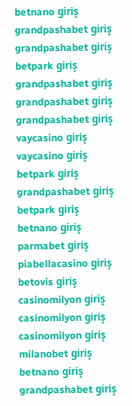betnano giriş
grandpashabet giriş
grandpashabet giriş
betpark giriş
grandpashabet giriş
grandpashabet giriş
grandpashabet giriş
vaycasino giriş
vaycasino giriş
betpark giriş
grandpashabet giriş
betpark giriş
betnano giriş
parmabet giriş
piabellacasino giriş
betovis giriş
casinomilyon giriş
casinomilyon giriş
casinomilyon giriş
milanobet giriş
betnano giriş
grandpashabet giriş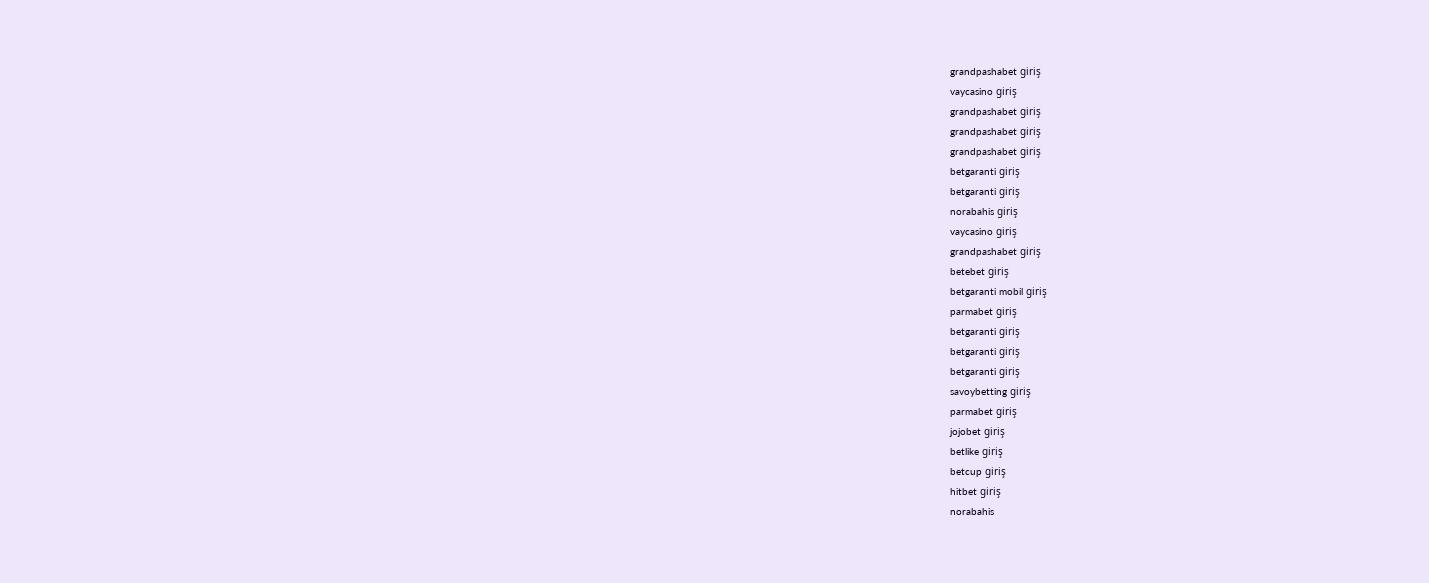grandpashabet giriş
vaycasino giriş
grandpashabet giriş
grandpashabet giriş
grandpashabet giriş
betgaranti giriş
betgaranti giriş
norabahis giriş
vaycasino giriş
grandpashabet giriş
betebet giriş
betgaranti mobil giriş
parmabet giriş
betgaranti giriş
betgaranti giriş
betgaranti giriş
savoybetting giriş
parmabet giriş
jojobet giriş
betlike giriş
betcup giriş
hitbet giriş
norabahis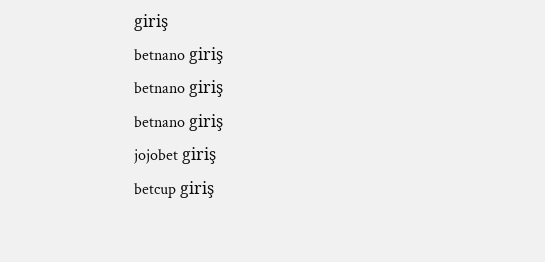giriş
betnano giriş
betnano giriş
betnano giriş
jojobet giriş
betcup giriş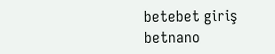betebet giriş
betnano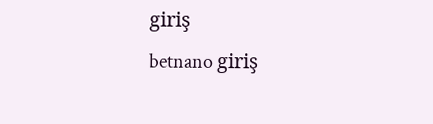giriş
betnano giriş